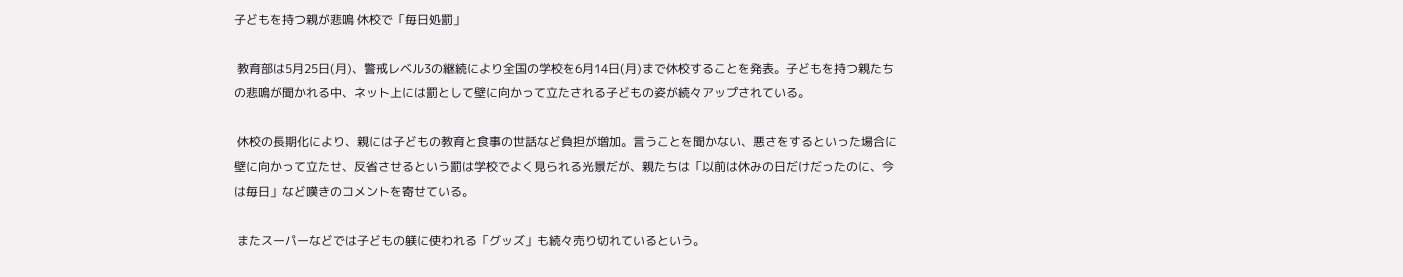子どもを持つ親が悲鳴 休校で「毎日処罰」

 教育部は5月25日(月)、警戒レベル3の継続により全国の学校を6月14日(月)まで休校することを発表。子どもを持つ親たちの悲鳴が聞かれる中、ネット上には罰として壁に向かって立たされる子どもの姿が続々アップされている。

 休校の長期化により、親には子どもの教育と食事の世話など負担が増加。言うことを聞かない、悪さをするといった場合に壁に向かって立たせ、反省させるという罰は学校でよく見られる光景だが、親たちは「以前は休みの日だけだったのに、今は毎日」など嘆きのコメントを寄せている。

 またスーパーなどでは子どもの躾に使われる「グッズ」も続々売り切れているという。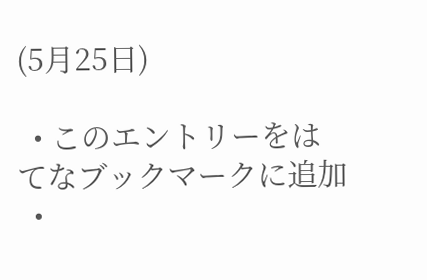(5月25日)

  • このエントリーをはてなブックマークに追加
  •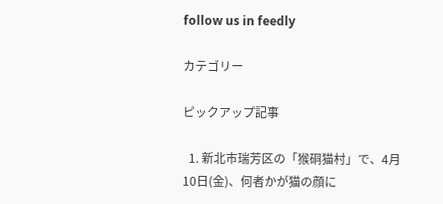follow us in feedly

カテゴリー

ピックアップ記事

  1. 新北市瑞芳区の「猴硐猫村」で、4月10日(金)、何者かが猫の顔に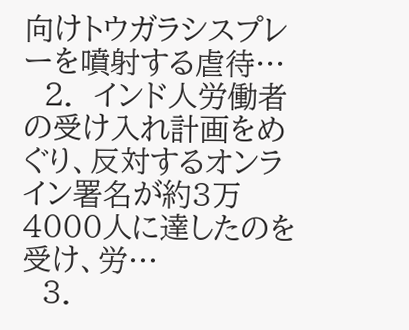向けトウガラシスプレーを噴射する虐待…
  2.  インド人労働者の受け入れ計画をめぐり、反対するオンライン署名が約3万4000人に達したのを受け、労…
  3.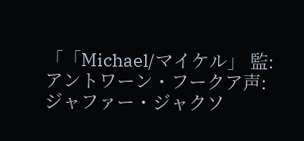「「Michael/マイケル」 監: アントワーン・フークア声: ジャファー・ジャクソ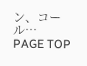ン、コール…
PAGE TOP